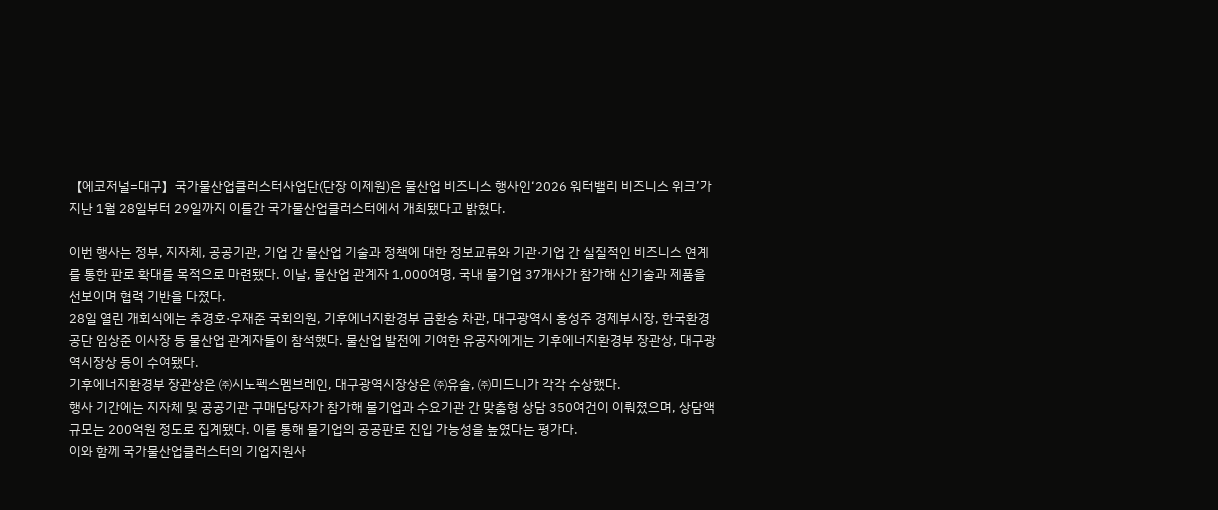【에코저널=대구】국가물산업클러스터사업단(단장 이제원)은 물산업 비즈니스 행사인‘2026 워터밸리 비즈니스 위크’가 지난 1월 28일부터 29일까지 이틀간 국가물산업클러스터에서 개최됐다고 밝혔다.

이번 행사는 정부, 지자체, 공공기관, 기업 간 물산업 기술과 정책에 대한 정보교류와 기관·기업 간 실질적인 비즈니스 연계를 통한 판로 확대를 목적으로 마련됐다. 이날, 물산업 관계자 1,000여명, 국내 물기업 37개사가 참가해 신기술과 제품을 선보이며 협력 기반을 다졌다.
28일 열린 개회식에는 추경호·우재준 국회의원, 기후에너지환경부 금환승 차관, 대구광역시 홍성주 경제부시장, 한국환경공단 임상준 이사장 등 물산업 관계자들이 참석했다. 물산업 발전에 기여한 유공자에게는 기후에너지환경부 장관상, 대구광역시장상 등이 수여됐다.
기후에너지환경부 장관상은 ㈜시노펙스멤브레인, 대구광역시장상은 ㈜유솔, ㈜미드니가 각각 수상했다.
행사 기간에는 지자체 및 공공기관 구매담당자가 참가해 물기업과 수요기관 간 맞춤형 상담 350여건이 이뤄졌으며, 상담액 규모는 200억원 정도로 집계됐다. 이를 통해 물기업의 공공판로 진입 가능성을 높였다는 평가다.
이와 함께 국가물산업클러스터의 기업지원사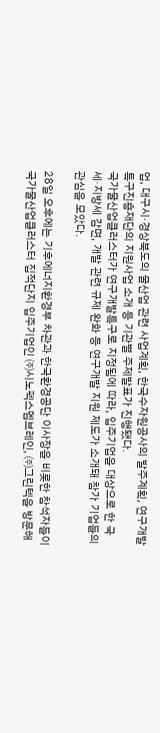업, 대구시·경상북도의 물산업 관련 사업계획, 한국수자원공사의 발주계획, 연구개발특구진흥재단의 지원사업 소개 등 기관별 주제발표가 진행됐다.
국가물산업클러스터가 연구개발특구로 지정됨에 따라, 입주기업을 대상으로 한 국세·지방세 감면, 개발 관련 규제 완화 등 연구개발 지원 제도가 소개돼 참가 기업들의 관심을 모았다.

28일 오후에는 기후에너지환경부 차관과 한국환경공단 이사장을 비롯한 참석자들이 국가물산업클러스터 집적단지 입주기업인 ㈜시노펙스멤브레인, ㈜그린텍을 방문해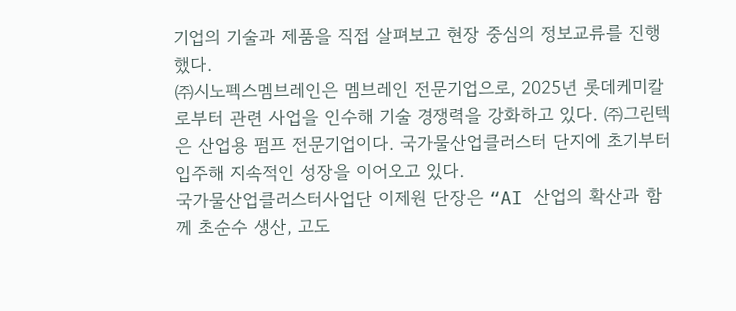기업의 기술과 제품을 직접 살펴보고 현장 중심의 정보교류를 진행했다.
㈜시노펙스멤브레인은 멤브레인 전문기업으로, 2025년 롯데케미칼로부터 관련 사업을 인수해 기술 경쟁력을 강화하고 있다. ㈜그린텍은 산업용 펌프 전문기업이다. 국가물산업클러스터 단지에 초기부터 입주해 지속적인 성장을 이어오고 있다.
국가물산업클러스터사업단 이제원 단장은 “AI 산업의 확산과 함께 초순수 생산, 고도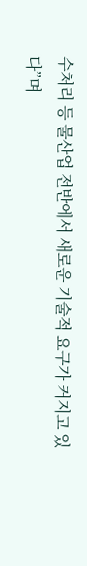수처리 등 물산업 전반에서 새로운 기술적 요구가 커지고 있다”며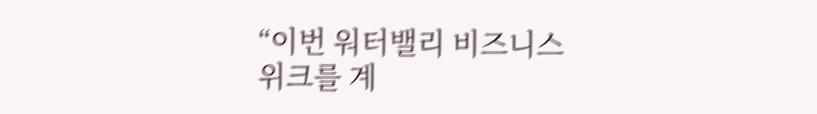“이번 워터밸리 비즈니스 위크를 계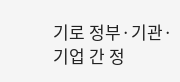기로 정부·기관·기업 간 정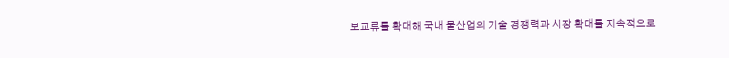보교류를 확대해 국내 물산업의 기술 경쟁력과 시장 확대를 지속적으로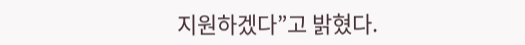지원하겠다”고 밝혔다.